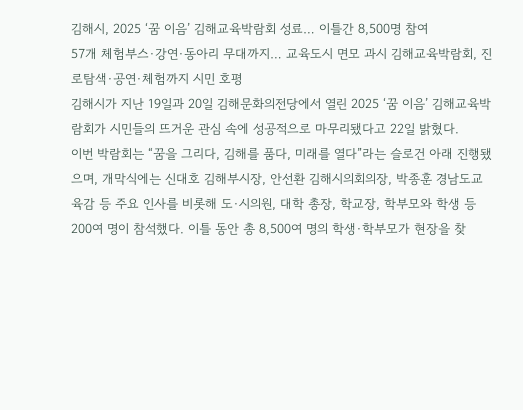김해시, 2025 ‘꿈 이음’ 김해교육박람회 성료… 이틀간 8,500명 참여
57개 체험부스·강연·동아리 무대까지… 교육도시 면모 과시 김해교육박람회, 진로탐색·공연·체험까지 시민 호평
김해시가 지난 19일과 20일 김해문화의전당에서 열린 2025 ‘꿈 이음’ 김해교육박람회가 시민들의 뜨거운 관심 속에 성공적으로 마무리됐다고 22일 밝혔다.
이번 박람회는 “꿈을 그리다, 김해를 품다, 미래를 열다”라는 슬로건 아래 진행됐으며, 개막식에는 신대호 김해부시장, 안선환 김해시의회의장, 박종훈 경남도교육감 등 주요 인사를 비롯해 도·시의원, 대학 총장, 학교장, 학부모와 학생 등 200여 명이 참석했다. 이틀 동안 총 8,500여 명의 학생·학부모가 현장을 찾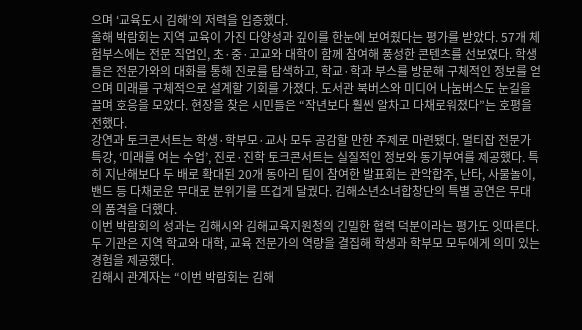으며 ‘교육도시 김해’의 저력을 입증했다.
올해 박람회는 지역 교육이 가진 다양성과 깊이를 한눈에 보여줬다는 평가를 받았다. 57개 체험부스에는 전문 직업인, 초·중·고교와 대학이 함께 참여해 풍성한 콘텐츠를 선보였다. 학생들은 전문가와의 대화를 통해 진로를 탐색하고, 학교·학과 부스를 방문해 구체적인 정보를 얻으며 미래를 구체적으로 설계할 기회를 가졌다. 도서관 북버스와 미디어 나눔버스도 눈길을 끌며 호응을 모았다. 현장을 찾은 시민들은 “작년보다 훨씬 알차고 다채로워졌다”는 호평을 전했다.
강연과 토크콘서트는 학생·학부모·교사 모두 공감할 만한 주제로 마련됐다. 멀티잡 전문가 특강, ‘미래를 여는 수업’, 진로·진학 토크콘서트는 실질적인 정보와 동기부여를 제공했다. 특히 지난해보다 두 배로 확대된 20개 동아리 팀이 참여한 발표회는 관악합주, 난타, 사물놀이, 밴드 등 다채로운 무대로 분위기를 뜨겁게 달궜다. 김해소년소녀합창단의 특별 공연은 무대의 품격을 더했다.
이번 박람회의 성과는 김해시와 김해교육지원청의 긴밀한 협력 덕분이라는 평가도 잇따른다. 두 기관은 지역 학교와 대학, 교육 전문가의 역량을 결집해 학생과 학부모 모두에게 의미 있는 경험을 제공했다.
김해시 관계자는 “이번 박람회는 김해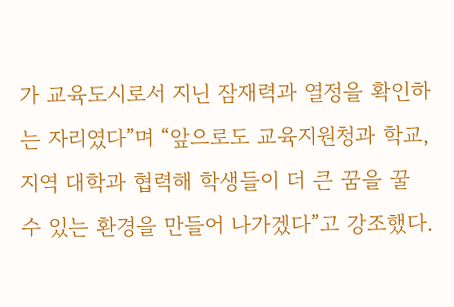가 교육도시로서 지닌 잠재력과 열정을 확인하는 자리였다”며 “앞으로도 교육지원청과 학교, 지역 대학과 협력해 학생들이 더 큰 꿈을 꿀 수 있는 환경을 만들어 나가겠다”고 강조했다.